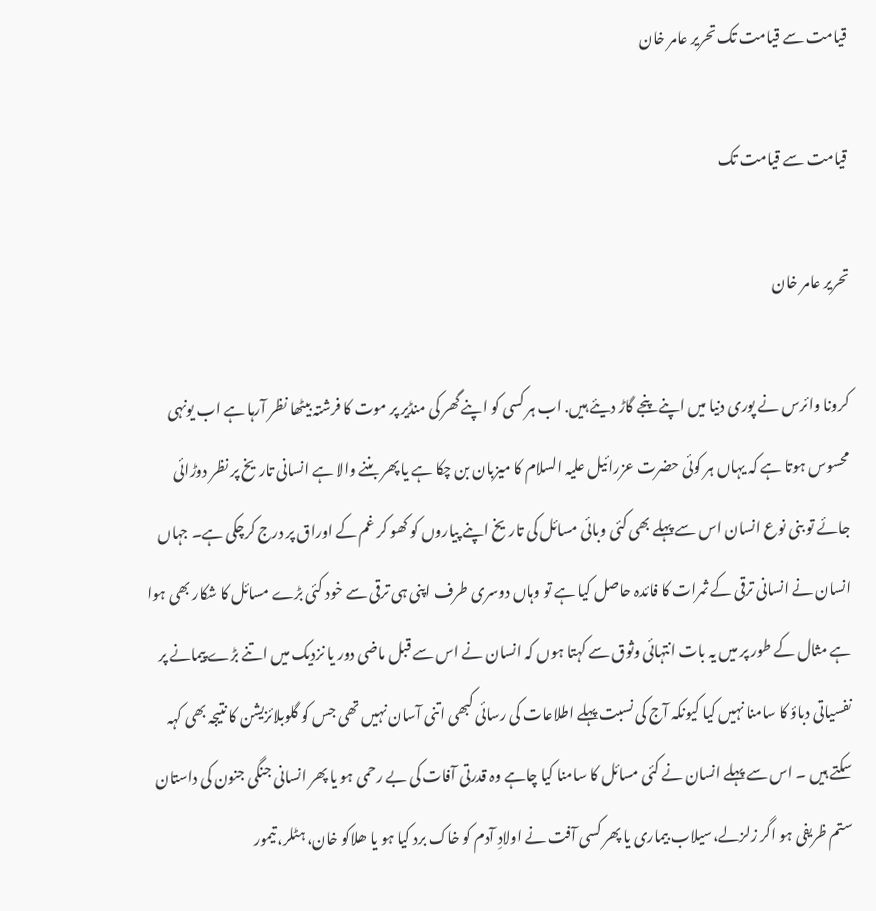قیامت سے قیامت تک تحریر عامر خان

قیامت سے قیامت تک

تحریر عامر خان

کرونا وائرس نے پوری دنیا میں اپنے پنجے گاڑ دیئے ہیں. اب ہر کسی کو اپنے گھر کی منڈیر پر موت کا فرشتہ بیٹھا نظر آرہا ہے اب یونہی محسوس ہوتا ہے کہ یہاں ہر کوئی حضرت عزرائیل علیہ السلام کا میزبان بن چکا ہے یا پھر بننے والا ہے انسانی تاریخ پر نظر دوڑائی جائے تو بنی نوع انسان اس سے پہلے بھی کئی وبائی مسائل کی تاریخ اپنے پیاروں کو کھو کر غم کے اوراق پر درج کرچکی ہے۔ جہاں انسان نے انسانی ترقی کے ثمرات کا فائدہ حاصل کیا ہے تو وہاں دوسری طرف اپنی ہی ترقی سے خود کئی بڑے مسائل کا شکار بھی ہوا ہے مثال کے طور پر میں یہ بات انتہائی وثوق سے کہتا ہوں کہ انسان نے اس سے قبل ماضی دور یا نزدیک میں اتنے بڑے پیمانے پر نفسیاتی دباؤ کا سامنا نہیں کیا کیونکہ آج کی نسبت پہلے اطلاعات کی رسائی کبھی اتنی آسان نہیں تھی جس کو گلوبلائزیشن کا نتیجہ بھی کہہ سکتے ہیں ۔ اس سے پہلے انسان نے کئی مسائل کا سامنا کیا چاہے وہ قدرتی آفات کی بے رحمی ہو یا پھر انسانی جنگی جنون کی داستان ستم ظریفی ہو اگر زلزلے،سیلاب بیماری یا پھر کسی آفت نے اولادِ آدم کو خاک برد کیا ہو یا ھلاکو خان، ہٹلر، تیمور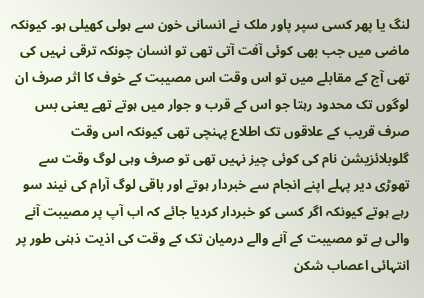لنگ یا پھر کسی سپر پاور ملک نے انسانی خون سے ہولی کھیلی ہو۔ کیونکہ ماضی میں جب بھی کوئی آفت آتی تھی تو انسان چونکہ ترقی نہیں کی تھی آج کے مقابلے میں تو اس وقت اس مصیبت کے خوف کا اثر صرف ان لوگوں تک محدود رہتا جو اس کے قرب و جوار میں ہوتے تھے یعنی بس صرف قریب کے علاقوں تک اطلاع پہنچی تھی کیونکہ اس وقت گلوبلائزیشن نام کی کوئی چیز نہیں تھی تو صرف وہی لوگ وقت سے تھوڑی دیر پہلے اپنے انجام سے خبردار ہوتے اور باقی لوگ آرام کی نیند سو رہے ہوتے کیونکہ اگر کسی کو خبردار کردیا جائے کہ اب آپ پر مصیبت آنے والی ہے تو مصیبت کے آنے والے درمیان تک کے وقت کی اذیت ذہنی طور پر انتہائی اعصاب شکن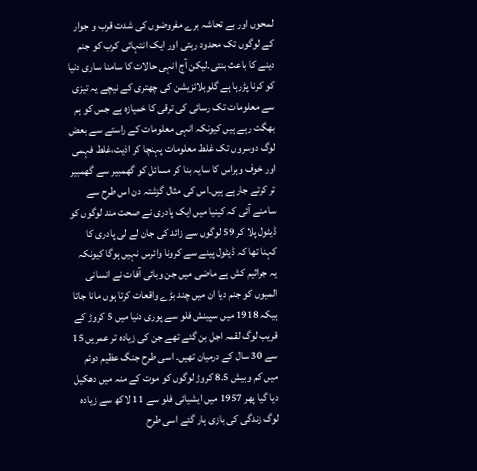لمحوں اور بے تحاشہ برے مفروضوں کی شدت قرب و جوار کے لوگوں تک محدود رہتی اور ایک انتہائی کرب کو جنم دینے کا باعث بنتی۔لیکن آج انہی حالات کا سامنا ساری دنیا کو کرنا پڑرہا ہے گلوبلائزیشن کی چھتری کے نیچے یہ تیزی سے معلومات تک رسائی کی ترقی کا خمیازہ ہے جس کو ہم بھگت رہے ہیں کیونکہ انہی معلومات کے راستے سے بعض لوگ دوسروں تک غلط معلومات پہنچا کر اذیت،غلط فہمی اور خوف وہراس کا سایہ بنا کر مسائل کو گھمبیر سے گھمبیر تر کرتے جارہے ہیں۔اس کی مثال گزشتہ دن اس طرح سے سامنے آئی کہ کینیا میں ایک پادری نے صحت مند لوگوں کو ڈیٹول پلا کر 59 لوگوں سے زائد کی جان لے لی پادری کا کہنا تھا کہ ڈیٹول پینے سے کرونا وائرس نہیں ہوگا کیونکہ یہ جراثیم کش ہے ماضی میں جن وبائی آفات نے انسانی المیوں کو جنم دیا ان میں چند بڑے واقعات کرتا ہوں مانا جاتا ہیکہ 1918 میں سپینش فلو سے پوری دنیا میں 5 کروڑ کے قریب لوگ لقمہ اجل بن گئے تھے جن کی زیادہ تر عمریں 15 سے 30 سال کے درمیان تھیں۔ اسی طرح جنگ عظیم دوئم میں کم وبیش 8.5 کروڑ لوگوں کو موت کے منہ میں دھکیل دیا گیا پھر 1957 میں ایشیائی فلو سے 11 لاکھ سے زیادہ لوگ زندگی کی بازی ہار گئے اسی طرح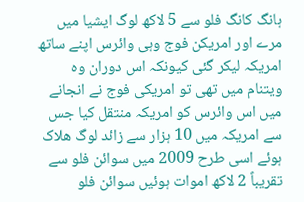ہانگ کانگ فلو سے 5 لاکھ لوگ ایشیا میں مرے اور امریکن فوج وہی وائرس اپنے ساتھ امریکہ لیکر گئی کیونکہ اس دوران وہ ویتنام میں تھی تو امریکی فوج نے انجانے میں اس وائرس کو امریکہ منتقل کیا جس سے امریکہ میں 10 ہزار سے زائد لوگ ھلاک ہوئے اسی طرح 2009 میں سوائن فلو سے تقریباً 2 لاکھ اموات ہوئیں سوائن فلو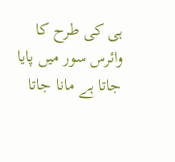ہی کی طرح کا وائرس سور میں پایا جاتا ہے مانا جاتا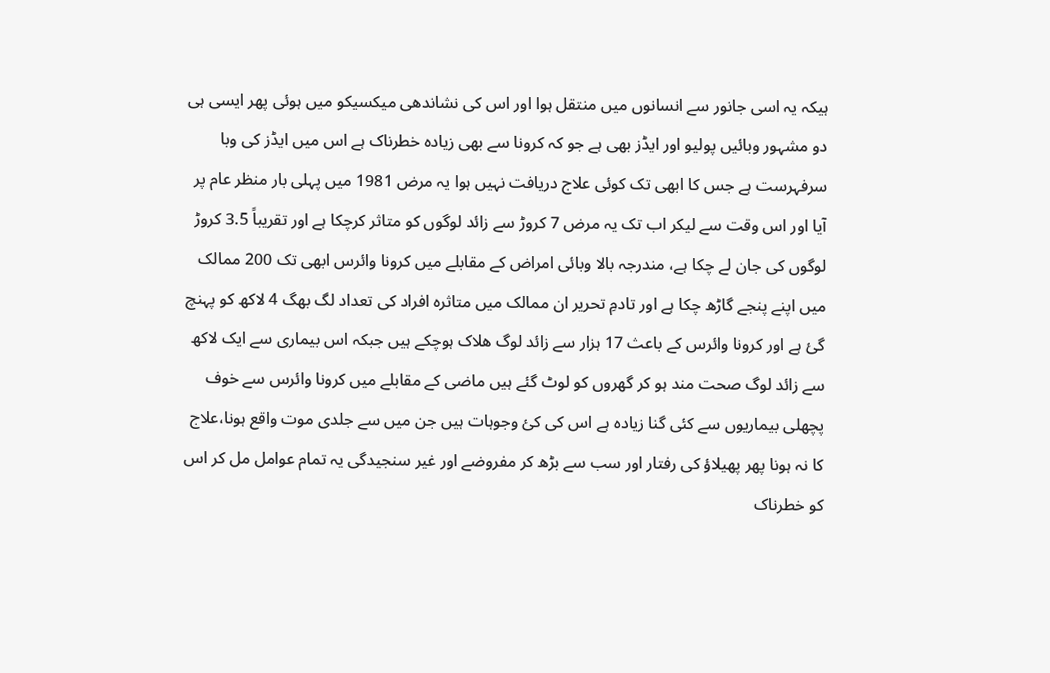ہیکہ یہ اسی جانور سے انسانوں میں منتقل ہوا اور اس کی نشاندھی میکسیکو میں ہوئی پھر ایسی ہی دو مشہور وبائیں پولیو اور ایڈز بھی ہے جو کہ کرونا سے بھی زیادہ خطرناک ہے اس میں ایڈز کی وبا سرفہرست ہے جس کا ابھی تک کوئی علاج دریافت نہیں ہوا یہ مرض 1981 میں پہلی بار منظر عام پر آیا اور اس وقت سے لیکر اب تک یہ مرض 7 کروڑ سے زائد لوگوں کو متاثر کرچکا ہے اور تقریباً 3.5 کروڑ لوگوں کی جان لے چکا ہے، مندرجہ بالا وبائی امراض کے مقابلے میں کرونا وائرس ابھی تک 200 ممالک میں اپنے پنجے گاڑھ چکا ہے اور تادمِ تحریر ان ممالک میں متاثرہ افراد کی تعداد لگ بھگ 4 لاکھ کو پہنچ گئ ہے اور کرونا وائرس کے باعث 17 ہزار سے زائد لوگ ھلاک ہوچکے ہیں جبکہ اس بیماری سے ایک لاکھ سے زائد لوگ صحت مند ہو کر گھروں کو لوٹ گئے ہیں ماضی کے مقابلے میں کرونا وائرس سے خوف پچھلی بیماریوں سے کئی گنا زیادہ ہے اس کی کئ وجوہات ہیں جن میں سے جلدی موت واقع ہونا،علاج کا نہ ہونا پھر پھیلاؤ کی رفتار اور سب سے بڑھ کر مفروضے اور غیر سنجیدگی یہ تمام عوامل مل کر اس کو خطرناک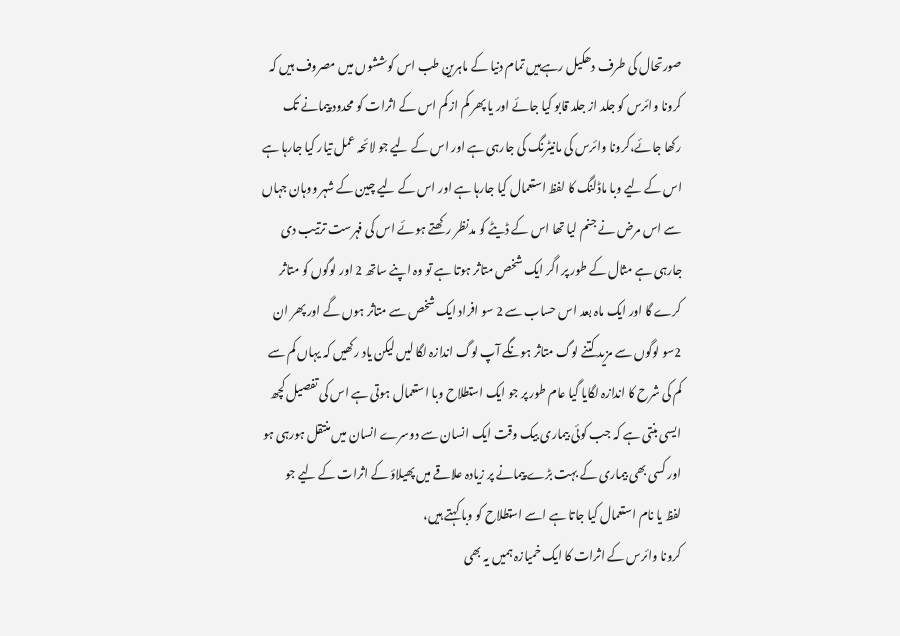صورتحال کی طرف دھکیل رہےہیں تمام دنیا کے ماہرین طب اس کوششوں میں مصروف ہیں کہ کرونا وائرس کو جلد از جلد قابو کیا جائے اور یا پھر کم از کم اس کے اثرات کو محدود پیمانے تک رکھا جائے،کرونا وائرس کی مانیٹرنگ کی جارہی ہے اور اس کے لیے جو لائحہ عمل تیار کیا جارہا ہے اس کے لیے وبا ماڈلنگ کا لفظ استعمال کیا جارہا ہے اور اس کے لیے چین کے شہر ووہان جہاں سے اس مرض نے جنم لیا تھا اس کے ڈیٹے کو مدنظر رکھتے ہوئے اس کی فہرست ترتیب دی جارہی ہے مثال کے طور پر اگر ایک شخص متاثر ہوتا ہے تو وہ اپنے ساتھ 2 اور لوگوں کو متاثر کرے گا اور ایک ماہ بعد اس حساب سے 2 سو افراد ایک شخص سے متاثر ہوں گے اور پھر ان 2سو لوگوں سے مزید کتنے لوگ متاثر ہونگے آپ لوگ اندازہ لگا لیں لیکن یاد رکھیں کہ یہاں کم سے کم کی شرح کا اندازہ لگایا گیا عام طور پر جو ایک استطلاح وبا استعمال ہوتی ہے اس کی تفصیل کچھ ایسی بنتی ہے کہ جب کوئی بیماری بیک وقت ایک انسان سے دوسرے انسان میں منتقل ہورہی ہو اور کسی بھی بیماری کے بہت بڑے پیمانے پر زیادہ علاقے میں پھیلاؤ کے اثرات کے لیے جو لفظ یا نام استعمال کیا جاتا ہے اسے استطلاح کو وبا کہتے ہیں،
کرونا وائرس کے اثرات کا ایک خمیازہ ہمیں یہ بھی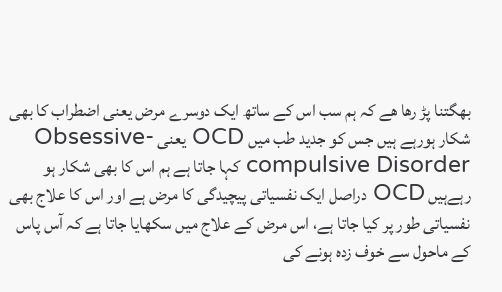بھگتنا پڑ رھا ھے کہ ہم سب اس کے ساتھ ایک دوسرے مرض یعنی اضطراب کا بھی شکار ہورہے ہیں جس کو جدید طب میں OCD یعنی Obsessive-compulsive Disorder کہا جاتا ہے ہم اس کا بھی شکار ہو رہےہیں OCD دراصل ایک نفسیاتی پیچیدگی کا مرض ہے اور اس کا علاج بھی نفسیاتی طور پر کیا جاتا ہے، اس مرض کے علاج میں سکھایا جاتا ہے کہ آس پاس کے ماحول سے خوف زدہ ہونے کی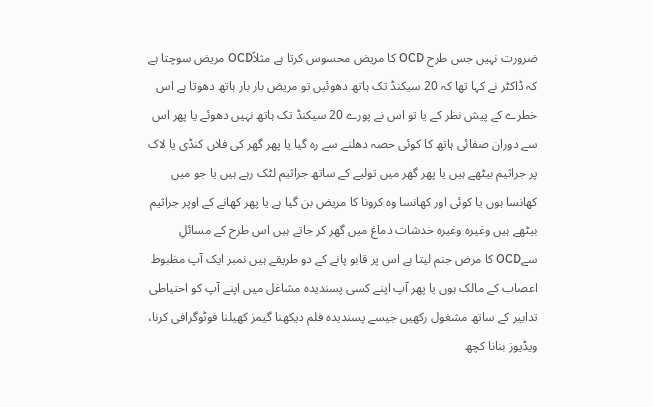ضرورت نہیں جس طرح OCD کا مریض محسوس کرتا ہے مثلاًOCD مریض سوچتا ہے کہ ڈاکٹر نے کہا تھا کہ 20 سیکنڈ تک ہاتھ دھوئیں تو مریض بار بار ہاتھ دھوتا ہے اس خطرے کے پیش نظر کے یا تو اس نے پورے 20 سیکنڈ تک ہاتھ نہیں دھوئے یا پھر اس سے دوران صفائی ہاتھ کا کوئی حصہ دھلنے سے رہ گیا یا پھر گھر کی فلاں کنڈی یا لاک پر جراثیم بیٹھے ہیں یا پھر گھر میں تولیے کے ساتھ جراثیم لٹک رہے ہیں یا جو میں کھانسا ہوں یا کوئی اور کھانسا وہ کرونا کا مریض بن گیا ہے یا پھر کھانے کے اوپر جراثیم بیٹھے ہیں وغیرہ وغیرہ خدشات دماغ میں گھر کر جاتے ہیں اس طرح کے مسائلِ سےOCD کا مرض جنم لیتا ہے اس پر قابو پانے کے دو طریقے ہیں نمبر ایک آپ مظبوط اعصاب کے مالک ہوں یا پھر آپ اپنے کسی پسندیدہ مشاغل میں اپنے آپ کو احتیاطی تدابیر کے ساتھ مشغول رکھیں جیسے پسندیدہ فلم دیکھنا گیمز کھیلنا فوٹوگرافی کرنا، ویڈیوز بنانا کچھ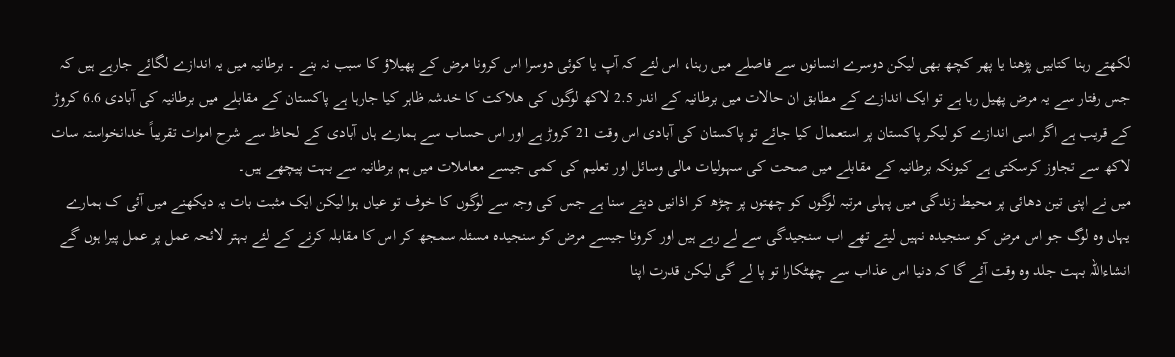لکھتے رہنا کتابیں پڑھنا یا پھر کچھ بھی لیکن دوسرے انسانوں سے فاصلے میں رہنا، اس لئے کہ آپ یا کوئی دوسرا اس کرونا مرض کے پھیلاؤ کا سبب نہ بنے ۔ برطانیہ میں یہ اندازے لگائے جارہے ہیں کہ جس رفتار سے یہ مرض پھیل رہا ہے تو ایک اندازے کے مطابق ان حالات میں برطانیہ کے اندر 2.5 لاکھ لوگوں کی ھلاکت کا خدشہ ظاہر کیا جارہا ہے پاکستان کے مقابلے میں برطانیہ کی آبادی 6.6 کروڑ کے قریب ہے اگر اسی اندازے کو لیکر پاکستان پر استعمال کیا جائے تو پاکستان کی آبادی اس وقت 21 کروڑ ہے اور اس حساب سے ہمارے ہاں آبادی کے لحاظ سے شرح اموات تقریباً خدانخواستہ سات لاکھ سے تجاوز کرسکتی ہے کیونکہ برطانیہ کے مقابلے میں صحت کی سہولیات مالی وسائل اور تعلیم کی کمی جیسے معاملات میں ہم برطانیہ سے بہت پیچھے ہیں۔
میں نے اپنی تین دھائی پر محیط زندگی میں پہلی مرتبہ لوگوں کو چھتوں پر چڑھ کر اذانیں دیتے سنا ہے جس کی وجہ سے لوگوں کا خوف تو عیاں ہوا لیکن ایک مثبت بات یہ دیکھنے میں آئی ک ہمارے یہاں وہ لوگ جو اس مرض کو سنجیدہ نہیں لیتے تھے اب سنجیدگی سے لے رہے ہیں اور کرونا جیسے مرض کو سنجیدہ مسئلہ سمجھ کر اس کا مقابلہ کرنے کے لئے بہتر لائحہ عمل پر عمل پیرا ہوں گے انشاءاللہ بہت جلد وہ وقت آئے گا کہ دنیا اس عذاب سے چھٹکارا تو پا لے گی لیکن قدرت اپنا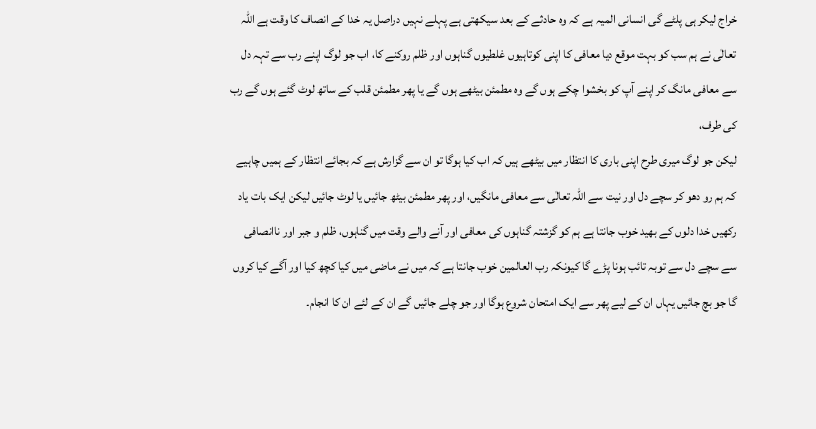خراج لیکر ہی پلٹے گی انسانی المیہ ہے کہ وہ حادثے کے بعد سیکھتی ہے پہلے نہیں دراصل یہ خدا کے انصاف کا وقت ہے اللّٰہ تعالٰی نے ہم سب کو بہت موقع دیا معافی کا اپنی کوتاہیوں غلطیوں گناہوں اور ظلم روکنے کا، اب جو لوگ اپنے رب سے تہہ دل سے معافی مانگ کر اپنے آپ کو بخشوا چکے ہوں گے وہ مطمئن بیٹھے ہوں گے یا پھر مطمئن قلب کے ساتھ لوٹ گئے ہوں گے رب کی طرف،
لیکن جو لوگ میری طرح اپنی باری کا انتظار میں بیٹھے ہیں کہ اب کیا ہوگا تو ان سے گزارش ہے کہ بجائے انتظار کے ہمیں چاہیے کہ ہم رو دھو کر سچے دل اور نیت سے اللّٰہ تعالٰی سے معافی مانگیں، اور پھر مطمئن بیٹھ جائیں یا لوٹ جائیں لیکن ایک بات یاد رکھیں خدا دلوں کے بھید خوب جانتا ہے ہم کو گزشتہ گناہوں کی معافی اور آنے والے وقت میں گناہوں، ظلم و جبر اور ناانصافی سے سچے دل سے توبہ تائب ہونا پڑے گا کیونکہ رب العالمین خوب جانتا ہے کہ میں نے ماضی میں کیا کچھ کیا اور آگے کیا کروں گا جو بچ جائیں یہاں ان کے لیے پھر سے ایک امتحان شروع ہوگا اور جو چلے جائیں گے ان کے لئے ان کا انجام۔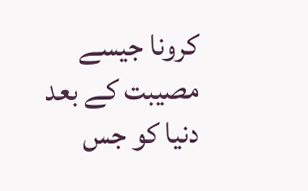کرونا جیسے مصیبت کے بعد دنیا کو جس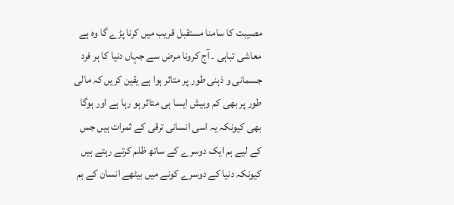مصیبت کا سامنا مستقبل قریب میں کرنا پڑے گا وہ ہے معاشی تباہی ۔ آج کرونا مرض سے جہاں دنیا کا ہر فرد جسمانی و ذہنی طور پر متاثر ہوا ہے یقین کریں کہ مالی طور پر بھی کم وبیش ایسا ہی متاثر ہو رہا ہے اور ہوگا بھی کیونکہ یہ اسی انسانی ترقی کے ثمرات ہیں جس کے لیے ہم ایک دوسرے کے ساتھ ظلم کرتے رہتے ہیں کیونکہ دنیا کے دوسرے کونے میں بیٹھے انسان کے ہم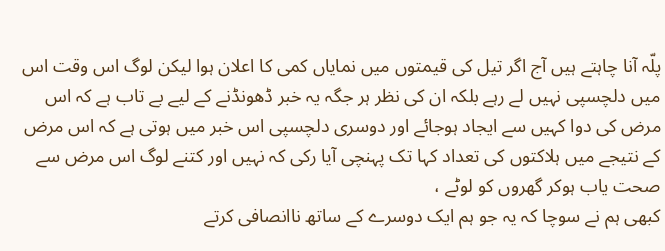پلّہ آنا چاہتے ہیں آج اگر تیل کی قیمتوں میں نمایاں کمی کا اعلان ہوا لیکن لوگ اس وقت اس میں دلچسپی نہیں لے رہے بلکہ ان کی نظر ہر جگہ یہ خبر ڈھونڈنے کے لیے بے تاب ہے کہ اس مرض کی دوا کہیں سے ایجاد ہوجائے اور دوسری دلچسپی اس خبر میں ہوتی ہے کہ اس مرض کے نتیجے میں ہلاکتوں کی تعداد کہا تک پہنچی آیا رکی کہ نہیں اور کتنے لوگ اس مرض سے صحت یاب ہوکر گھروں کو لوٹے ،
کبھی ہم نے سوچا کہ یہ جو ہم ایک دوسرے کے ساتھ ناانصافی کرتے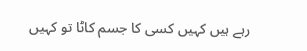رہے ہیں کہیں کسی کا جسم کاٹا تو کہیں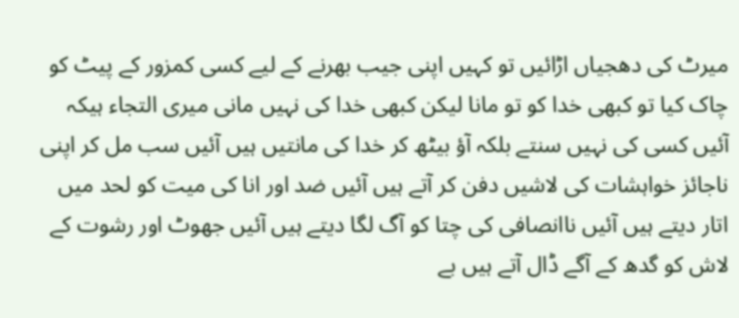میرٹ کی دھجیاں اڑائیں تو کہیں اپنی جیب بھرنے کے لیے کسی کمزور کے پیٹ کو چاک کیا تو کبھی خدا کو تو مانا لیکن کبھی خدا کی نہیں مانی میری التجاء ہیکہ آئیں کسی کی نہیں سنتے بلکہ آؤ بیٹھ کر خدا کی مانتیں ہیں آئیں سب مل کر اپنی ناجائز خواہشات کی لاشیں دفن کر آتے ہیں آئیں ضد اور انا کی میت کو لحد میں اتار دیتے ہیں آئیں ناانصافی کی چتا کو آگ لگا دیتے ہیں آئیں جھوٹ اور رشوت کے لاش کو گدھ کے آگے ڈال آتے ہیں بے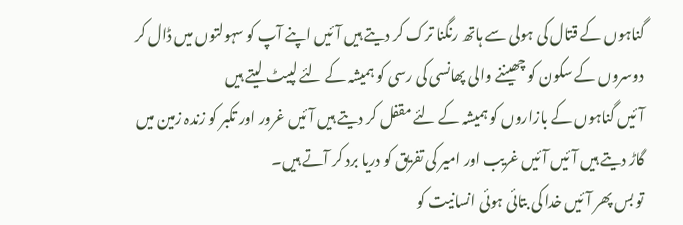گناہوں کے قتال کی ہولی سے ہاتھ رنگنا ترک کر دیتے ہیں آئیں اپنے آپ کو سہولتوں میں ڈال کر دوسروں کے سکون کو چھیننے والی پھانسی کی رسی کو ہمیشہ کے لئے لپیٹ لیتے ہیں
آئیں گناہوں کے بازاروں کو ہمیشہ کے لئے مقفل کر دیتے ہیں آئیں غرور اور تکبر کو زندہ زمین میں گاڑ دیتے ہیں آئیں آئیں غریب اور امیر کی تفریق کو دریا برد کر آتے ہیں۔
تو بس پھر آئیں خدا کی بتائی ہوئی انسانیت کو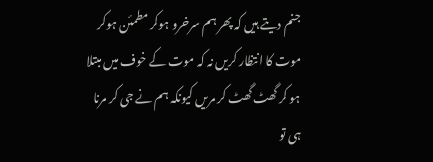جنم دیتے ہیں کہ پھر ہم سرخرو ہوکر مطمئن ہوکر موت کا انتظار کریں نہ کہ موت کے خوف میں مبتلا ہو کر گھٹ گھٹ کر مریں کیونکہ ہم نے جی کر مرنا ہی تو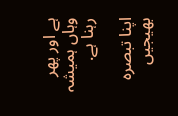ہے اور پھر وہاں ہمیشہ رہنا ہے.

اپنا تبصرہ بھیجیں